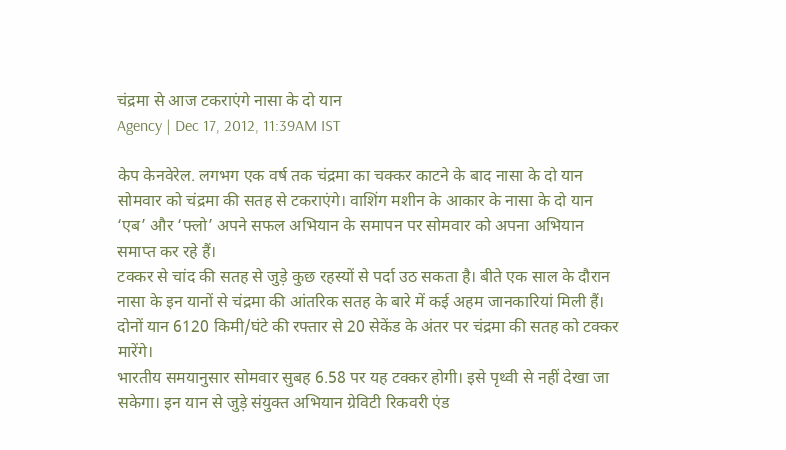चंद्रमा से आज टकराएंगे नासा के दो यान
Agency | Dec 17, 2012, 11:39AM IST

केप केनवेरेल. लगभग एक वर्ष तक चंद्रमा का चक्कर काटने के बाद नासा के दो यान सोमवार को चंद्रमा की सतह से टकराएंगे। वाशिंग मशीन के आकार के नासा के दो यान ‘एब’ और ‘फ्लो’ अपने सफल अभियान के समापन पर सोमवार को अपना अभियान समाप्त कर रहे हैं।
टक्कर से चांद की सतह से जुड़े कुछ रहस्यों से पर्दा उठ सकता है। बीते एक साल के दौरान नासा के इन यानों से चंद्रमा की आंतरिक सतह के बारे में कई अहम जानकारियां मिली हैं। दोनों यान 6120 किमी/घंटे की रफ्तार से 20 सेकेंड के अंतर पर चंद्रमा की सतह को टक्कर मारेंगे।
भारतीय समयानुसार सोमवार सुबह 6.58 पर यह टक्कर होगी। इसे पृथ्वी से नहीं देखा जा सकेगा। इन यान से जुड़े संयुक्त अभियान ग्रेविटी रिकवरी एंड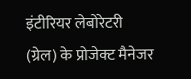इंटीरियर लेबोरेटरी (ग्रेल) के प्रोजेक्ट मैनेजर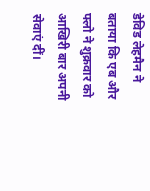डेविड लेहमैन ने बताया कि एब और फ्लो ने शुक्रवार को आखिरी बार अपनी सेवाएं दीं।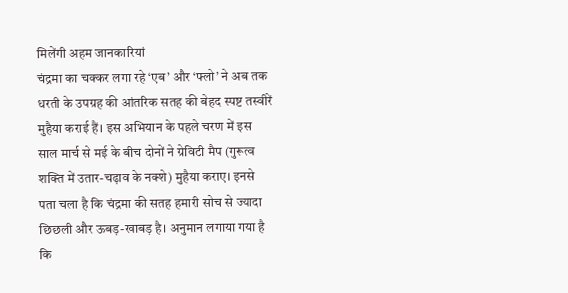मिलेंगी अहम जानकारियां
चंद्रमा का चक्कर लगा रहे ‘एब’ और ‘फ्लो’ ने अब तक धरती के उपग्रह की आंतरिक सतह की बेहद स्पष्ट तस्वीरें मुहैया कराई हैं। इस अभियान के पहले चरण में इस साल मार्च से मई के बीच दोनों ने ग्रेविटी मैप (गुरूत्व शक्ति में उतार-चढ़ाव के नक्शे) मुहैया कराए। इनसे पता चला है कि चंद्रमा की सतह हमारी सोच से ज्यादा छिछली और ऊबड़-खाबड़ है। अनुमान लगाया गया है कि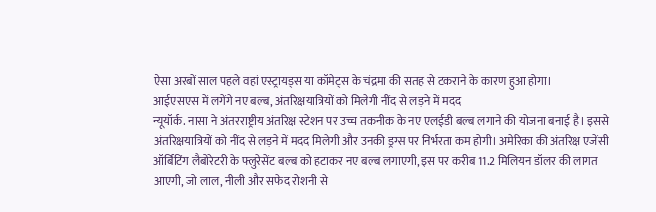ऐसा अरबों साल पहले वहां एस्ट्रायड्स या कॉमेट्स के चंद्रमा की सतह से टकराने के कारण हुआ होगा।
आईएसएस में लगेंगे नए बल्ब, अंतरिक्षयात्रियों को मिलेगी नींद से लड़ने में मदद
न्यूयॉर्क. नासा ने अंतरराष्ट्रीय अंतरिक्ष स्टेशन पर उच्च तकनीक के नए एलईडी बल्ब लगाने की योजना बनाई है। इससे अंतरिक्षयात्रियों को नींद से लड़ने में मदद मिलेगी और उनकी ड्रग्स पर निर्भरता कम होगी। अमेरिका की अंतरिक्ष एजेंसी ऑर्बिटिंग लैबोरेटरी के फ्लुरेसेंट बल्ब को हटाकर नए बल्ब लगाएगी, इस पर करीब 11.2 मिलियन डॉलर की लागत आएगी, जो लाल, नीली और सफेद रोशनी से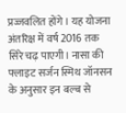प्रज्जवलित होंगे। यह योजना अंतरिक्ष में वर्ष 2016 तक सिरे चढ़ पाएगी। नासा की फ्लाइट सर्जन स्मिथ जॉनसन के अनुसार इन बल्ब से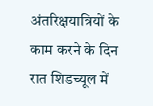अंतरिक्षयात्रियों के काम करने के दिन रात शिडच्यूल में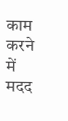काम करने में मदद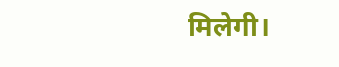मिलेगी।